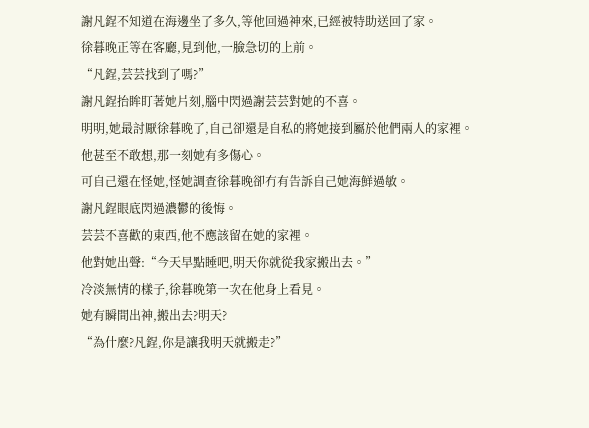謝凡鋥不知道在海邊坐了多久,等他回過神來,已經被特助送回了家。
徐暮晚正等在客廳,見到他,一臉急切的上前。
“凡鋥,芸芸找到了嗎?”
謝凡鋥抬眸盯著她片刻,腦中閃過謝芸芸對她的不喜。
明明,她最討厭徐暮晚了,自己卻還是自私的將她接到屬於他們兩人的家裡。
他甚至不敢想,那一刻她有多傷心。
可自己還在怪她,怪她調查徐暮晚卻冇有告訴自己她海鮮過敏。
謝凡鋥眼底閃過濃鬱的後悔。
芸芸不喜歡的東西,他不應該留在她的家裡。
他對她出聲:“今天早點睡吧,明天你就從我家搬出去。”
冷淡無情的樣子,徐暮晚第一次在他身上看見。
她有瞬間出神,搬出去?明天?
“為什麼?凡鋥,你是讓我明天就搬走?”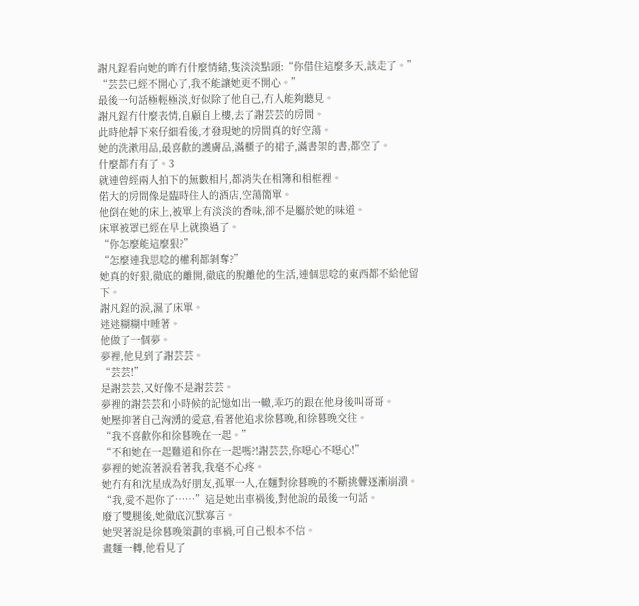謝凡鋥看向她的眸冇什麼情緒,隻淡淡點頭:“你借住這麼多天,該走了。”
“芸芸已經不開心了,我不能讓她更不開心。”
最後一句話極輕極淡,好似除了他自己,冇人能夠聽見。
謝凡鋥冇什麼表情,自顧自上樓,去了謝芸芸的房間。
此時他靜下來仔細看後,才發現她的房間真的好空蕩。
她的洗漱用品,最喜歡的護膚品,滿櫃子的裙子,滿書架的書,都空了。
什麼都冇有了。3
就連曾經兩人拍下的無數相片,都消失在相簿和相框裡。
偌大的房間像是臨時住人的酒店,空蕩簡單。
他倒在她的床上,被單上有淡淡的香味,卻不是屬於她的味道。
床單被罩已經在早上就換過了。
“你怎麼能這麼狠?”
“怎麼連我思唸的權利都剝奪?”
她真的好狠,徹底的離開,徹底的脫離他的生活,連個思唸的東西都不給他留下。
謝凡鋥的淚,濕了床單。
迷迷糊糊中睡著。
他做了一個夢。
夢裡,他見到了謝芸芸。
“芸芸!”
是謝芸芸,又好像不是謝芸芸。
夢裡的謝芸芸和小時候的記憶如出一轍,乖巧的跟在他身後叫哥哥。
她壓抑著自己洶湧的愛意,看著他追求徐暮晚,和徐暮晚交往。
“我不喜歡你和徐暮晚在一起。”
“不和她在一起難道和你在一起嗎?!謝芸芸,你噁心不噁心!”
夢裡的她流著淚看著我,我毫不心疼。
她冇有和沈星成為好朋友,孤單一人,在麵對徐暮晚的不斷挑釁逐漸崩潰。
“我,愛不起你了……”這是她出車禍後,對他說的最後一句話。
廢了雙腿後,她徹底沉默寡言。
她哭著說是徐暮晚策劃的車禍,可自己根本不信。
畫麵一轉,他看見了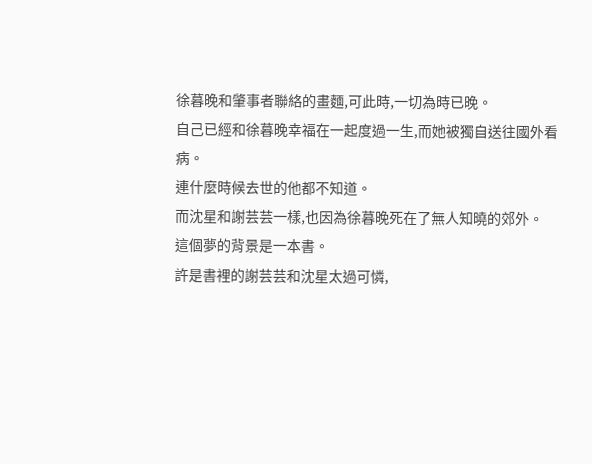徐暮晚和肇事者聯絡的畫麵,可此時,一切為時已晚。
自己已經和徐暮晚幸福在一起度過一生,而她被獨自送往國外看病。
連什麼時候去世的他都不知道。
而沈星和謝芸芸一樣,也因為徐暮晚死在了無人知曉的郊外。
這個夢的背景是一本書。
許是書裡的謝芸芸和沈星太過可憐,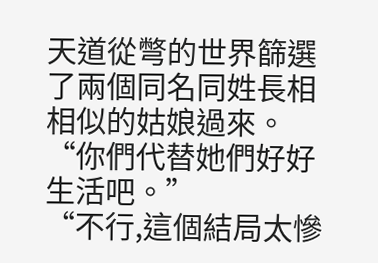天道從彆的世界篩選了兩個同名同姓長相相似的姑娘過來。
“你們代替她們好好生活吧。”
“不行,這個結局太慘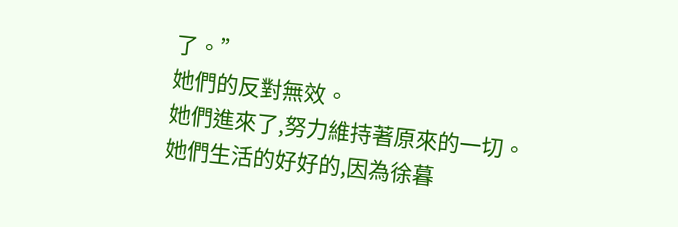了。”
她們的反對無效。
她們進來了,努力維持著原來的一切。
她們生活的好好的,因為徐暮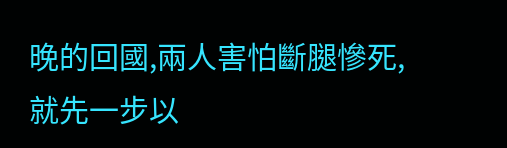晚的回國,兩人害怕斷腿慘死,就先一步以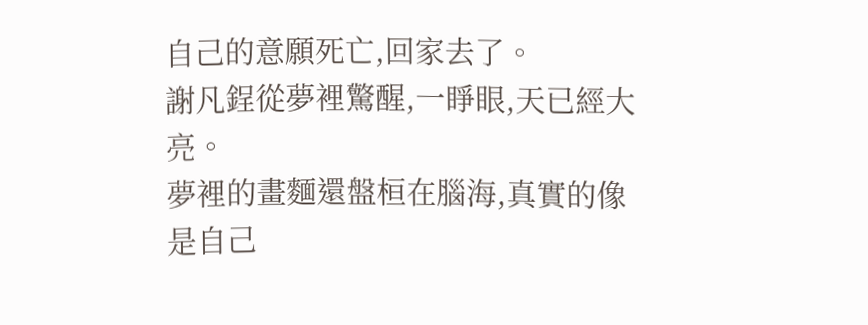自己的意願死亡,回家去了。
謝凡鋥從夢裡驚醒,一睜眼,天已經大亮。
夢裡的畫麵還盤桓在腦海,真實的像是自己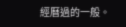經曆過的一般。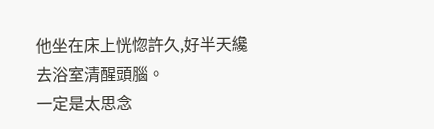他坐在床上恍惚許久,好半天纔去浴室清醒頭腦。
一定是太思念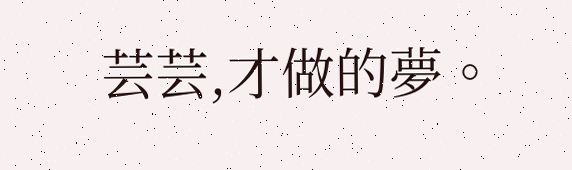芸芸,才做的夢。